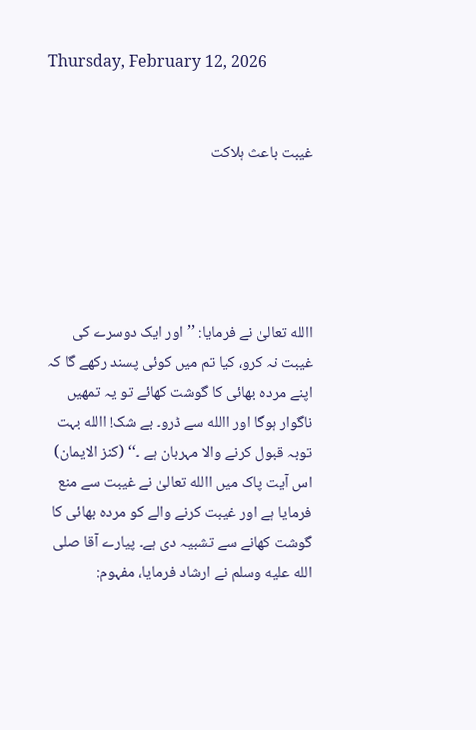Thursday, February 12, 2026


غیبت باعث ہلاکت





االله تعالیٰ نے فرمایا: ’’اور ایک دوسرے کی غیبت نہ کرو، کیا تم میں کوئی پسند رکھے گا کہ اپنے مردہ بھائی کا گوشت کھائے تو یہ تمھیں ناگوار ہوگا اور االله سے ڈرو۔ بے شک! االله بہت توبہ قبول کرنے والا مہربان ہے ۔‘‘ (کنز الایمان) اس آیت پاک میں االله تعالیٰ نے غیبت سے منع فرمایا ہے اور غیبت کرنے والے کو مردہ بھائی کا گوشت کھانے سے تشبیہ دی ہے۔ پیارے آقا صلى الله عليه وسلم نے ارشاد فرمایا، مفہوم: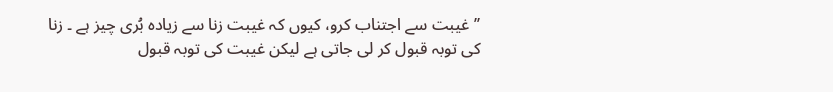’’غیبت سے اجتناب کرو، کیوں کہ غیبت زنا سے زیادہ بُری چیز ہے ۔ زنا کی توبہ قبول کر لی جاتی ہے لیکن غیبت کی توبہ قبول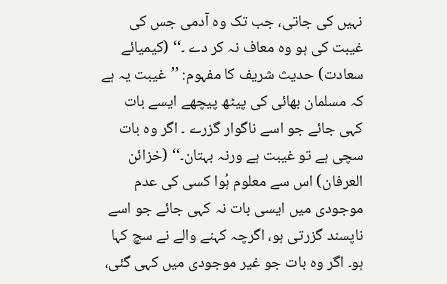نہیں کی جاتی، جب تک وہ آدمی جس کی غیبت کی ہو وہ معاف نہ کر دے ۔‘‘ (کیمیائے سعادت) حدیث شریف کا مفہوم: ’’غیبت یہ ہے کہ مسلمان بھائی کی پیٹھ پیچھے ایسے بات کہی جائے جو اسے ناگوار گزرے ۔ اگر وہ بات سچی ہے تو غیبت ہے ورنہ بہتان۔‘‘ (خزائن العرفان) اس سے معلوم ہُوا کسی کی عدم موجودی میں ایسی بات نہ کہی جائے جو اسے ناپسند گزرتی ہو، اگرچہ کہنے والے نے سچ کہا ہو۔ اگر وہ بات جو غیر موجودی میں کہی گئی،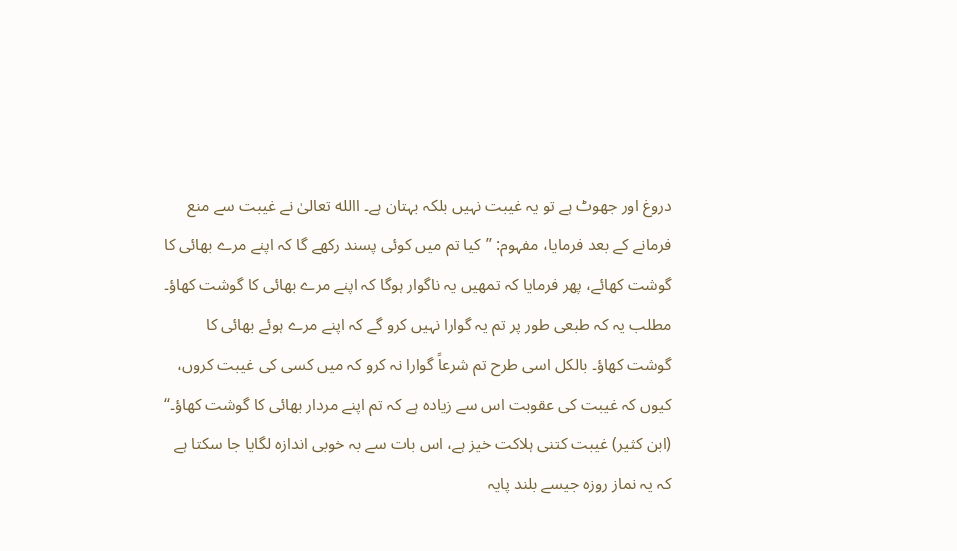دروغ اور جھوٹ ہے تو یہ غیبت نہیں بلکہ بہتان ہے۔ االله تعالیٰ نے غیبت سے منع فرمانے کے بعد فرمایا، مفہوم: ’’کیا تم میں کوئی پسند رکھے گا کہ اپنے مرے بھائی کا گوشت کھائے، پھر فرمایا کہ تمھیں یہ ناگوار ہوگا کہ اپنے مرے بھائی کا گوشت کھاؤ۔ مطلب یہ کہ طبعی طور پر تم یہ گوارا نہیں کرو گے کہ اپنے مرے ہوئے بھائی کا گوشت کھاؤ۔ بالکل اسی طرح تم شرعاً گوارا نہ کرو کہ میں کسی کی غیبت کروں، کیوں کہ غیبت کی عقوبت اس سے زیادہ ہے کہ تم اپنے مردار بھائی کا گوشت کھاؤ۔‘‘ (ابن کثیر) غیبت کتنی ہلاکت خیز ہے، اس بات سے بہ خوبی اندازہ لگایا جا سکتا ہے کہ یہ نماز روزہ جیسے بلند پایہ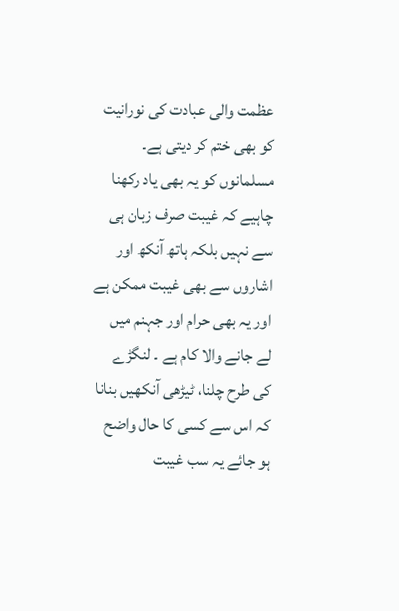عظمت والی عبادت کی نورانیت کو بھی ختم کر دیتی ہے۔ مسلمانوں کو یہ بھی یاد رکھنا چاہیے کہ غیبت صرف زبان ہی سے نہیں بلکہ ہاتھ آنکھ اور اشاروں سے بھی غیبت ممکن ہے اور یہ بھی حرام اور جہنم میں لے جانے والا کام ہے ۔ لنگڑے کی طرح چلنا، ٹیڑھی آنکھیں بنانا کہ اس سے کسی کا حال واضح ہو جائے یہ سب غیبت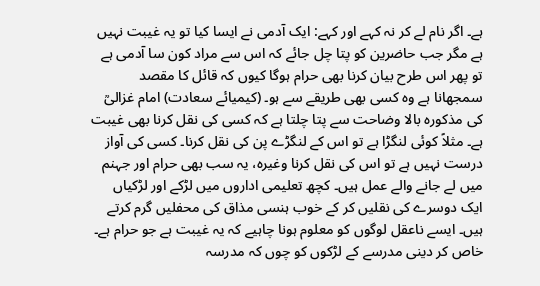ہے۔ اگر نام لے کر نہ کہے اور کہے: ایک آدمی نے ایسا کیا تو یہ غیبت نہیں ہے مگر جب حاضرین کو پتا چل جائے کہ اس سے مراد کون سا آدمی ہے تو پھر اس طرح بیان کرنا بھی حرام ہوگا کیوں کہ قائل کا مقصد سمجھانا ہے وہ کسی بھی طریقے سے ہو۔ (کیمیائے سعادت) امام غزالیؒ کی مذکورہ بالا وضاحت سے پتا چلتا ہے کہ کسی کی نقل کرنا بھی غیبت ہے۔ مثلاً کوئی لنگڑا ہے تو اس کے لنگڑے پن کی نقل کرنا۔ کسی کی آواز درست نہیں ہے تو اس کی نقل کرنا وغیرہ، یہ سب بھی حرام اور جہنم میں لے جانے والے عمل ہیں۔ کچھ تعلیمی اداروں میں لڑکے اور لڑکیاں ایک دوسرے کی نقلیں کر کے خوب ہنسی مذاق کی محفلیں گرم کرتے ہیں۔ ایسے ناعقل لوگوں کو معلوم ہونا چاہیے کہ یہ غیبت ہے جو حرام ہے۔ خاص کر دینی مدرسے کے لڑکوں کو چوں کہ مدرسہ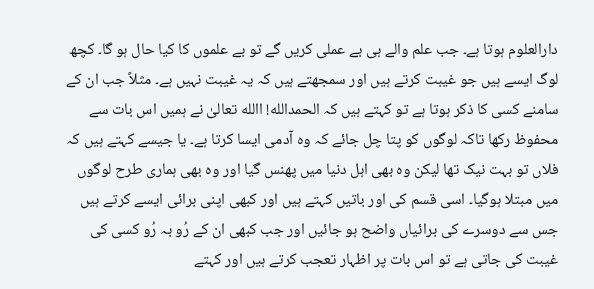دارالعلوم ہوتا ہے۔ جب علم والے ہی بے عملی کریں گے تو بے علموں کا کیا حال ہو گا۔ کچھ لوگ ایسے ہیں جو غیبت کرتے ہیں اور سمجھتے ہیں کہ یہ غیبت نہیں ہے۔ مثلاً جب ان کے سامنے کسی کا ذکر ہوتا ہے تو کہتے ہیں کہ الحمدالله! االله تعالیٰ نے ہمیں اس بات سے محفوظ رکھا تاکہ لوگوں کو پتا چل جائے کہ وہ آدمی ایسا کرتا ہے۔ یا جیسے کہتے ہیں کہ فلاں تو بہت نیک تھا لیکن وہ بھی اہل دنیا میں پھنس گیا اور وہ بھی ہماری طرح لوگوں میں مبتلا ہوگیا۔ اسی قسم کی اور باتیں کہتے ہیں اور کبھی اپنی برائی ایسے کرتے ہیں جس سے دوسرے کی برائیاں واضح ہو جائیں اور جب کبھی ان کے رُو بہ رُو کسی کی غیبت کی جاتی ہے تو اس بات پر اظہار تعجب کرتے ہیں اور کہتے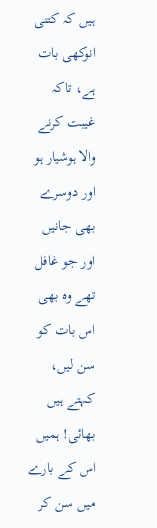ہیں کہ کتنی انوکھی بات ہے، تاکہ غیبت کرنے والا ہوشیار ہو اور دوسرے بھی جانیں اور جو غافل تھے وہ بھی اس بات کو سن لیں، کہتے ہیں بھائی! ہمیں اس کے بارے میں سن کر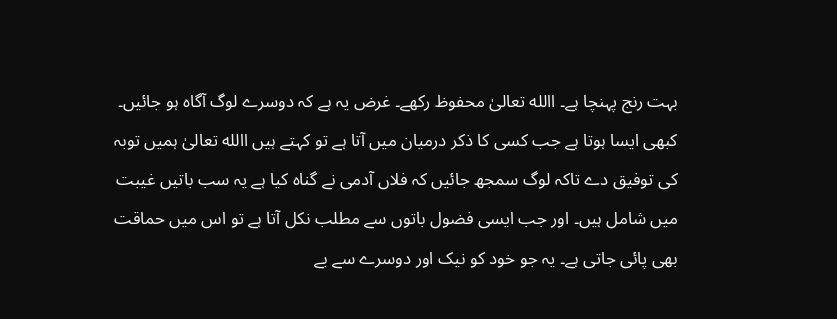بہت رنج پہنچا ہے۔ االله تعالیٰ محفوظ رکھے۔ غرض یہ ہے کہ دوسرے لوگ آگاہ ہو جائیں۔ کبھی ایسا ہوتا ہے جب کسی کا ذکر درمیان میں آتا ہے تو کہتے ہیں االله تعالیٰ ہمیں توبہ کی توفیق دے تاکہ لوگ سمجھ جائیں کہ فلاں آدمی نے گناہ کیا ہے یہ سب باتیں غیبت میں شامل ہیں۔ اور جب ایسی فضول باتوں سے مطلب نکل آتا ہے تو اس میں حماقت بھی پائی جاتی ہے۔ یہ جو خود کو نیک اور دوسرے سے بے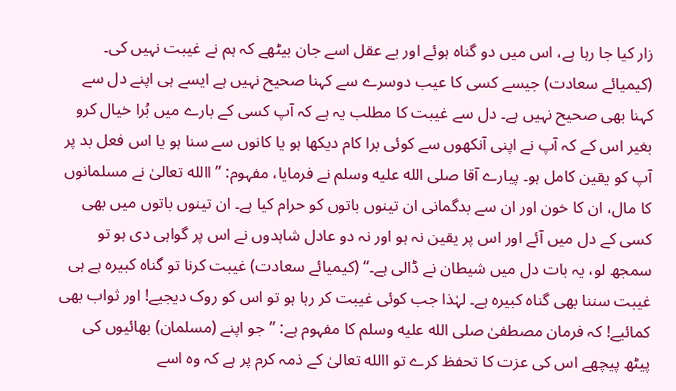زار کیا جا رہا ہے، اس میں دو گناہ ہوئے اور بے عقل اسے جان بیٹھے کہ ہم نے غیبت نہیں کی۔ (کیمیائے سعادت) جیسے کسی کا عیب دوسرے سے کہنا صحیح نہیں ہے ایسے ہی اپنے دل سے کہنا بھی صحیح نہیں ہے۔ دل سے غیبت کا مطلب یہ ہے کہ آپ کسی کے بارے میں بُرا خیال کرو بغیر اس کے کہ آپ نے اپنی آنکھوں سے کوئی برا کام دیکھا ہو یا کانوں سے سنا ہو یا اس فعل بد پر آپ کو یقین کامل ہو۔ پیارے آقا صلى الله عليه وسلم نے فرمایا، مفہوم: ’’االله تعالیٰ نے مسلمانوں کا مال، ان کا خون اور ان سے بدگمانی ان تینوں باتوں کو حرام کیا ہے۔ ان تینوں باتوں میں بھی کسی کے دل میں آئے اور اس پر یقین نہ ہو اور نہ دو عادل شاہدوں نے اس پر گواہی دی ہو تو سمجھ لو، یہ بات دل میں شیطان نے ڈالی ہے۔‘‘ (کیمیائے سعادت) غیبت کرنا تو گناہ کبیرہ ہے ہی غیبت سننا بھی گناہ کبیرہ ہے۔ لہٰذا جب کوئی غیبت کر رہا ہو تو اس کو روک دیجیے! اور ثواب بھی کمائیے! کہ فرمان مصطفیٰ صلى الله عليه وسلم کا مفہوم ہے: ’’جو اپنے (مسلمان) بھائیوں کی پیٹھ پیچھے اس کی عزت کا تحفظ کرے تو االله تعالیٰ کے ذمہ کرم پر ہے کہ وہ اسے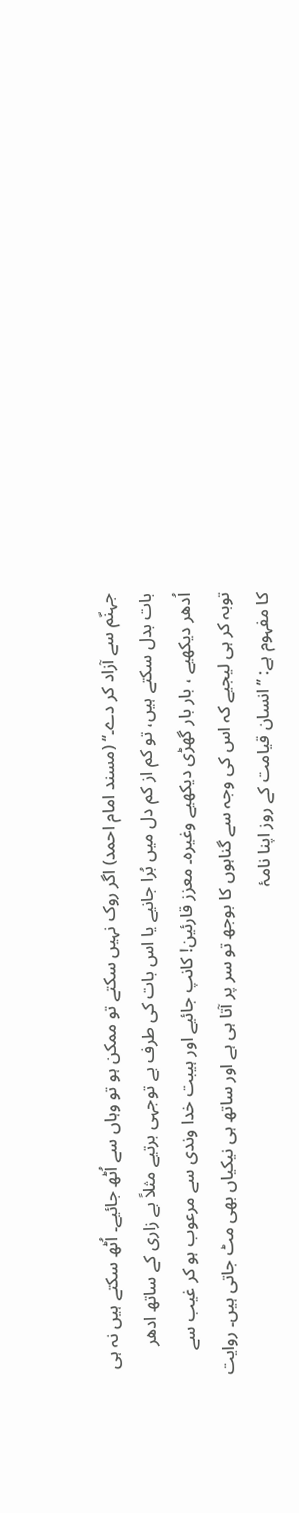جہنّم سے آزاد کر دے۔‘‘ (مسند امام احمد) اگر روک نہیں سکتے تو ممکن ہو تو وہاں سے اُٹھ جائیے۔ اُٹھ سکتے ہیں نہ ہی بات بدل سکتے ہیں، تو کم از کم دل میں بُرا جانیے یا اس بات کی طرف بے توجہی برتیے مثلاً بے زاری کے ساتھ ادھر اُدھر دیکھیے ، بار بار گھڑی دیکھیے وغیرہ۔ معزز قارئین! کانپ جائیے اور ہیبت خدا وندی سے مرعوب ہو کر غیب سے توبہ کر ہی لیجیے کہ اس کی وجہ سے گناہوں کا بوجھ تو سر پر آتا ہی ہے اور ساتھ ہی نیکیاں بھی مٹ جاتی ہیں۔ روایت کا مفہوم ہے: ’’انسان قیامت کے روز اپنا نامۂ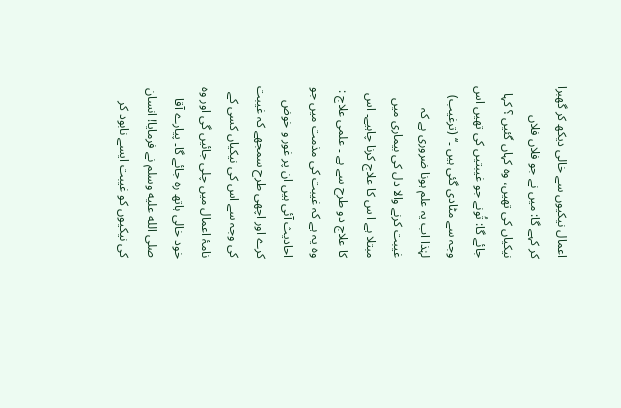اعمال نیکیوں سے خالی دیکھ کر گھبرا کر کہے گا: میں نے جو فلاں فلاں نیکیاں کی تھیں، وہ کہاں گئیں ؟ کہا جائے گا: تُونے جو غیبتیں کی تھیں اس وجہ سے مٹادی گئی ہیں ۔‘‘ (ترغیب) لہٰذا اب یہ علم ہونا ضروری ہے کہ غیبت کرنے والا دل کی بیماری میں مبتلا ہے ا س کا علاج کرنا چاہیے۔ اس کا علاج دو طرح سے ہے ۔ علمی علاج : وہ یہ ہے کہ غیبت کی مذمت میں جو احادیث آئی ہیں ان پر غور و خوض کرے اور اچھی طرح سمجھے کہ غیبت کی وجہ سے اس کی نیکیاں کسی کے نامۂ اعمال میں چلی جائیں گی اور وہ خود خالی ہاتھ رہ جائے گا۔ پیارے آقا صلى الله عليه وسلم نے فرمایا! انسان کی نیکیوں کو غیبت ایسے نابود کر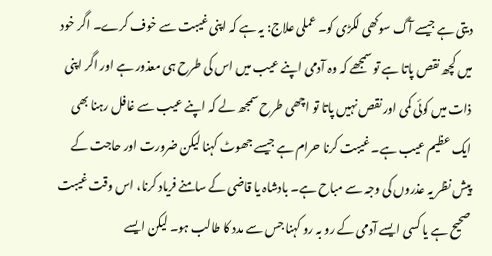دیتی ہے جیسے آگ سوکھی لکڑی کو۔ عملی علاج: یہ ہے کہ اپنی غیبت سے خوف کرے۔ اگر خود میں کچھ نقص پاتا ہے تو سمجھے کہ وہ آدمی اپنے عیب میں اس کی طرح ہی معذور ہے اور اگر اپنی ذات میں کوئی کمی اور نقص نہیں پاتا تو اچھی طرح سمجھ لے کہ اپنے عیب سے غافل رہنا بھی ایک عظیم عیب ہے۔ غیبت کرنا حرام ہے جیسے جھوٹ کہنا لیکن ضرورت اور حاجت کے پیش نظر یہ عذروں کی وجہ سے مباح ہے۔ بادشاہ یا قاضی کے سامنے فریاد کرنا، اس وقت غیبت صحیح ہے یا کسی ایسے آدمی کے رو بہ رو کہنا جس سے مدد کا طالب ہو۔ لیکن ایسے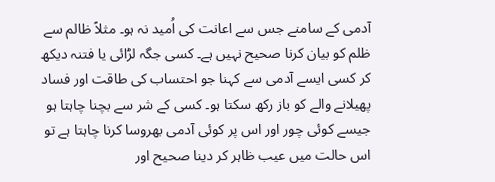آدمی کے سامنے جس سے اعانت کی اُمید نہ ہو۔ مثلاً ظالم سے ظلم کو بیان کرنا صحیح نہیں ہے۔ کسی جگہ لڑائی یا فتنہ دیکھ کر کسی ایسے آدمی سے کہنا جو احتساب کی طاقت اور فساد پھیلانے والے کو باز رکھ سکتا ہو۔ کسی کے شر سے بچنا چاہتا ہو جیسے کوئی چور اور اس پر کوئی آدمی بھروسا کرنا چاہتا ہے تو اس حالت میں عیب ظاہر کر دینا صحیح اور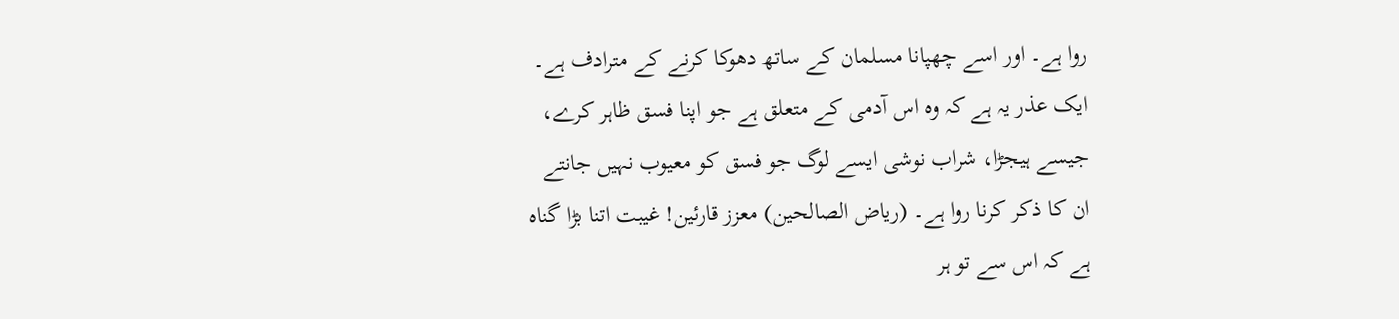روا ہے۔ اور اسے چھپانا مسلمان کے ساتھ دھوکا کرنے کے مترادف ہے۔ ایک عذر یہ ہے کہ وہ اس آدمی کے متعلق ہے جو اپنا فسق ظاہر کرے، جیسے ہیجڑا، شراب نوشی ایسے لوگ جو فسق کو معیوب نہیں جانتے ان کا ذکر کرنا روا ہے۔ (ریاض الصالحین) معزز قارئین! غیبت اتنا بڑا گناہ ہے کہ اس سے تو ہر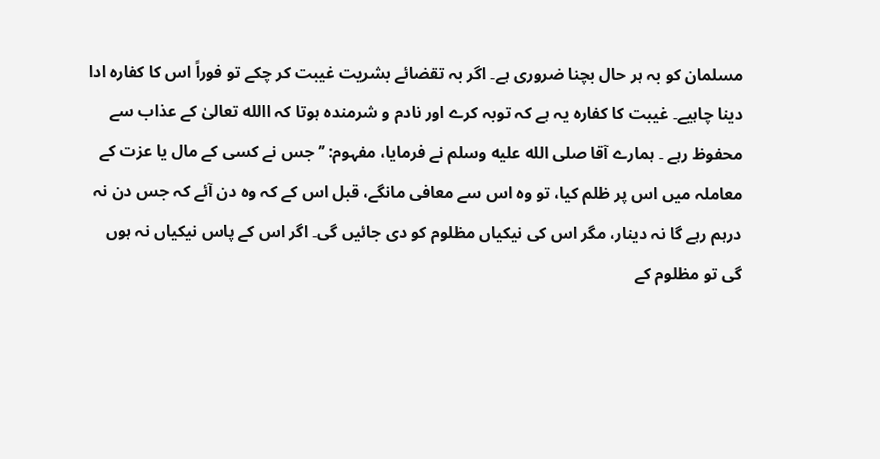مسلمان کو بہ ہر حال بچنا ضروری ہے۔ اگر بہ تقضائے بشریت غیبت کر چکے تو فوراً اس کا کفارہ ادا دینا چاہیے۔ غیبت کا کفارہ یہ ہے کہ توبہ کرے اور نادم و شرمندہ ہوتا کہ االله تعالیٰ کے عذاب سے محفوظ رہے ۔ ہمارے آقا صلى الله عليه وسلم نے فرمایا، مفہوم: ’’جس نے کسی کے مال یا عزت کے معاملہ میں اس پر ظلم کیا، تو وہ اس سے معافی مانگے، قبل اس کے کہ وہ دن آئے کہ جس دن نہ درہم رہے گا نہ دینار، مگر اس کی نیکیاں مظلوم کو دی جائیں گی۔ اگر اس کے پاس نیکیاں نہ ہوں گی تو مظلوم کے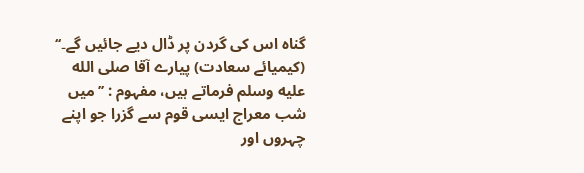گناہ اس کی گردن پر ڈال دیے جائیں گے۔‘‘ (کیمیائے سعادت) پیارے آقا صلى الله عليه وسلم فرماتے ہیں، مفہوم : ’’میں شب معراج ایسی قوم سے گزرا جو اپنے چہروں اور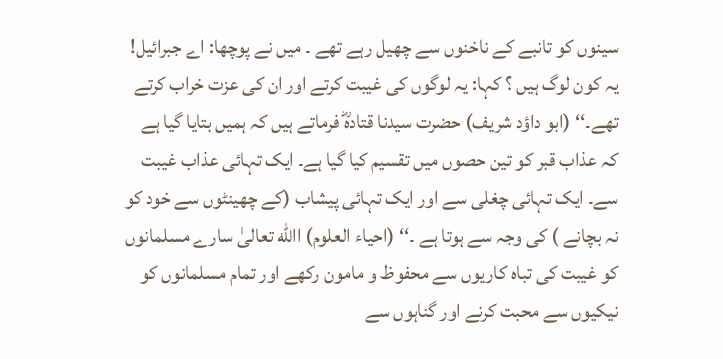سینوں کو تانبے کے ناخنوں سے چھیل رہے تھے ۔ میں نے پوچھا: اے جبرائیل! یہ کون لوگ ہیں ؟ کہا: یہ لوگوں کی غیبت کرتے اور ان کی عزت خراب کرتے تھے۔‘‘ (ابو داؤد شریف) حضرت سیدنا قتادہؓ فرماتے ہیں کہ ہمیں بتایا گیا ہے کہ عذاب قبر کو تین حصوں میں تقسیم کیا گیا ہے۔ ایک تہائی عذاب غیبت سے۔ ایک تہائی چغلی سے اور ایک تہائی پیشاب (کے چھینٹوں سے خود کو نہ بچانے ) کی وجہ سے ہوتا ہے ۔‘‘ (احیاء العلوم) االله تعالیٰ سارے مسلمانوں کو غیبت کی تباہ کاریوں سے محفوظ و مامون رکھے اور تمام مسلمانوں کو نیکیوں سے محبت کرنے اور گناہوں سے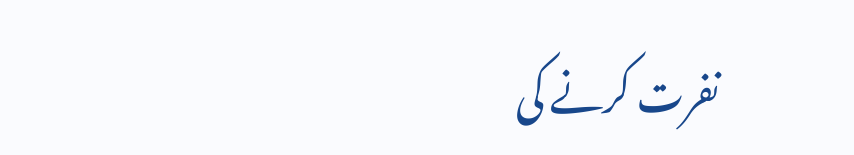نفرت کرنے کی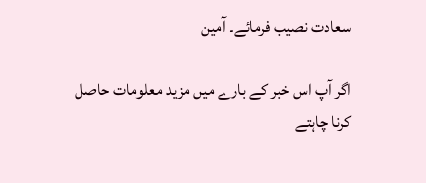سعادت نصیب فرمائے۔ آمین

اگر آپ اس خبر کے بارے میں مزید معلومات حاصل کرنا چاہتے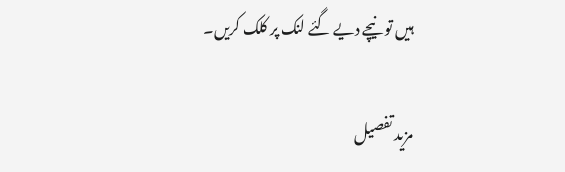ہیں تو نیچے دیے گئے لنک پر کلک کریں۔

مزید تفصیل